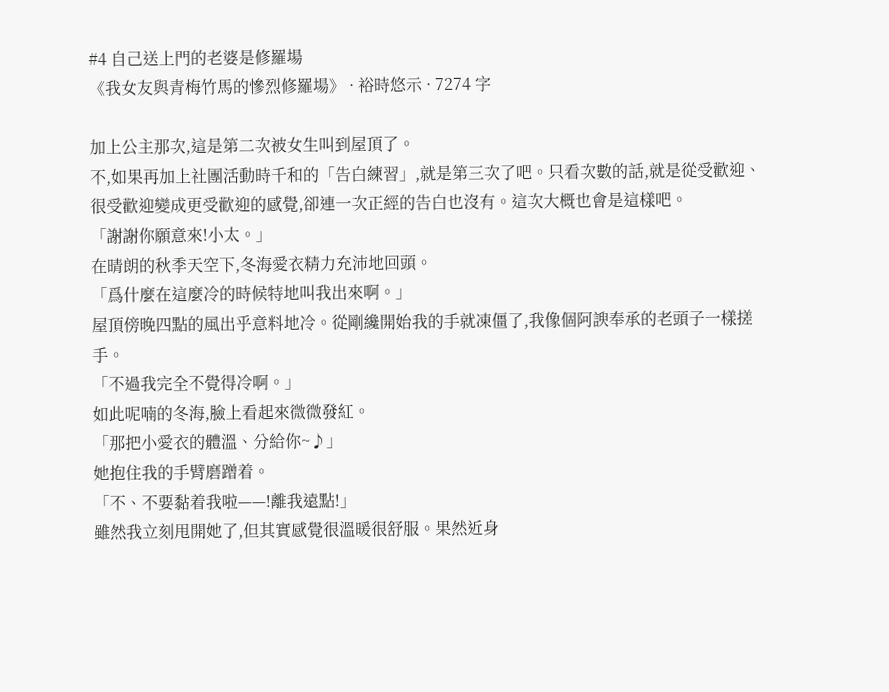#4 自己送上門的老婆是修羅場
《我女友與青梅竹馬的慘烈修羅場》 · 裕時悠示 · 7274 字

加上公主那次,這是第二次被女生叫到屋頂了。
不,如果再加上社團活動時千和的「告白練習」,就是第三次了吧。只看次數的話,就是從受歡迎、很受歡迎變成更受歡迎的感覺,卻連一次正經的告白也沒有。這次大概也會是這樣吧。
「謝謝你願意來!小太。」
在晴朗的秋季天空下,冬海愛衣精力充沛地回頭。
「爲什麼在這麼冷的時候特地叫我出來啊。」
屋頂傍晚四點的風出乎意料地冷。從剛纔開始我的手就凍僵了,我像個阿諛奉承的老頭子一樣搓手。
「不過我完全不覺得冷啊。」
如此呢喃的冬海,臉上看起來微微發紅。
「那把小愛衣的體溫、分給你~♪」
她抱住我的手臂磨蹭着。
「不、不要黏着我啦——!離我遠點!」
雖然我立刻甩開她了,但其實感覺很溫暖很舒服。果然近身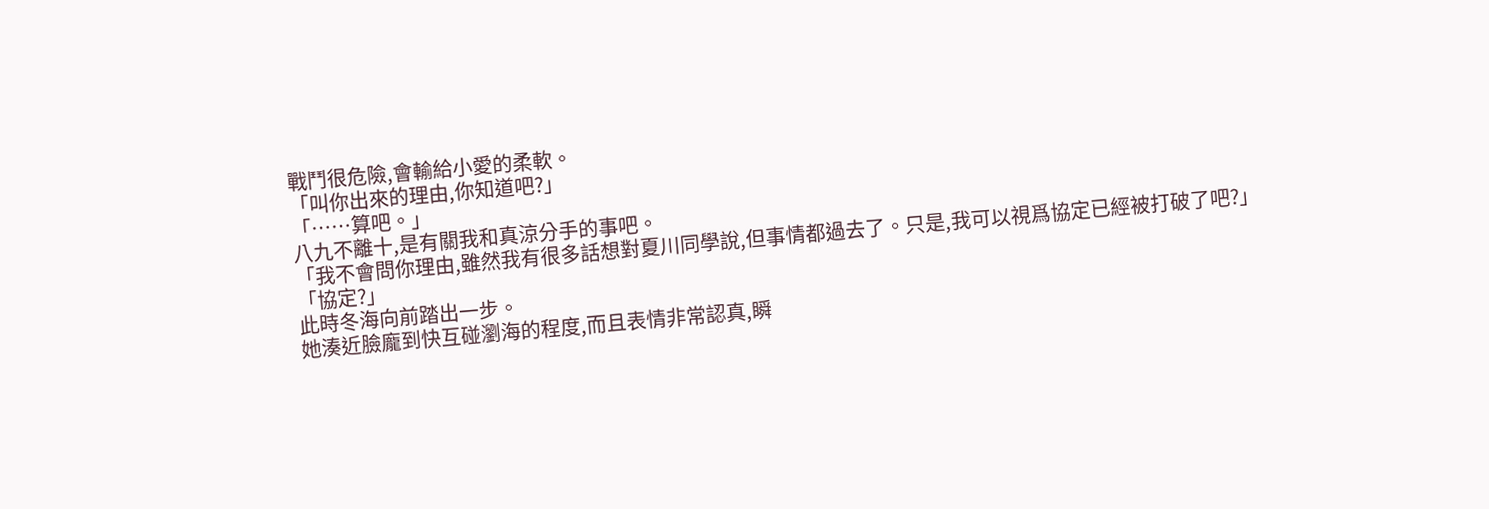戰鬥很危險,會輸給小愛的柔軟。
「叫你出來的理由,你知道吧?」
「……算吧。」
八九不離十,是有關我和真涼分手的事吧。
「我不會問你理由,雖然我有很多話想對夏川同學說,但事情都過去了。只是,我可以視爲協定已經被打破了吧?」
「協定?」
此時冬海向前踏出一步。
她湊近臉龐到快互碰瀏海的程度,而且表情非常認真,瞬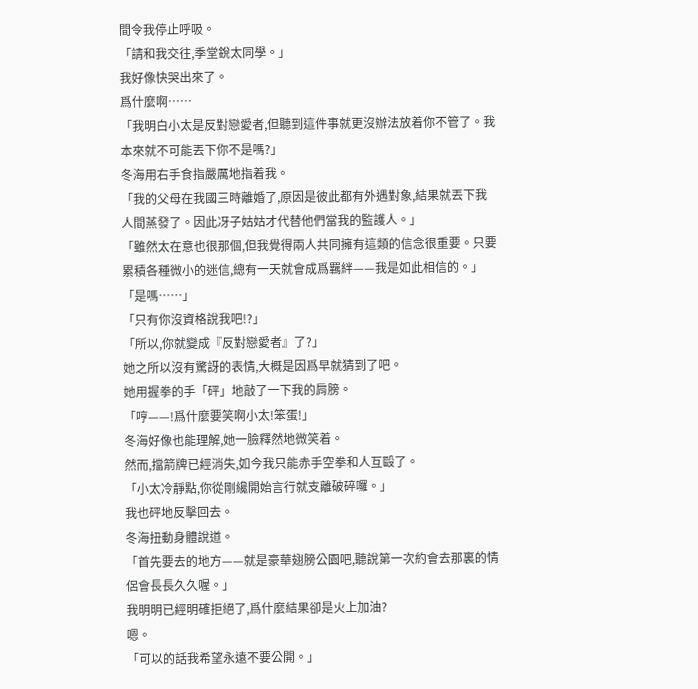間令我停止呼吸。
「請和我交往,季堂銳太同學。」
我好像快哭出來了。
爲什麼啊……
「我明白小太是反對戀愛者,但聽到這件事就更沒辦法放着你不管了。我本來就不可能丟下你不是嗎?」
冬海用右手食指嚴厲地指着我。
「我的父母在我國三時離婚了,原因是彼此都有外遇對象,結果就丟下我人間蒸發了。因此冴子姑姑才代替他們當我的監護人。」
「雖然太在意也很那個,但我覺得兩人共同擁有這類的信念很重要。只要累積各種微小的迷信,總有一天就會成爲羈絆——我是如此相信的。」
「是嗎……」
「只有你沒資格說我吧!?」
「所以,你就變成『反對戀愛者』了?」
她之所以沒有驚訝的表情,大概是因爲早就猜到了吧。
她用握拳的手「砰」地敲了一下我的肩膀。
「哼——!爲什麼要笑啊小太!笨蛋!」
冬海好像也能理解,她一臉釋然地微笑着。
然而,擋箭牌已經消失,如今我只能赤手空拳和人互毆了。
「小太冷靜點,你從剛纔開始言行就支離破碎囉。」
我也砰地反擊回去。
冬海扭動身體說道。
「首先要去的地方——就是豪華翅膀公園吧,聽說第一次約會去那裏的情侶會長長久久喔。」
我明明已經明確拒絕了,爲什麼結果卻是火上加油?
嗯。
「可以的話我希望永遠不要公開。」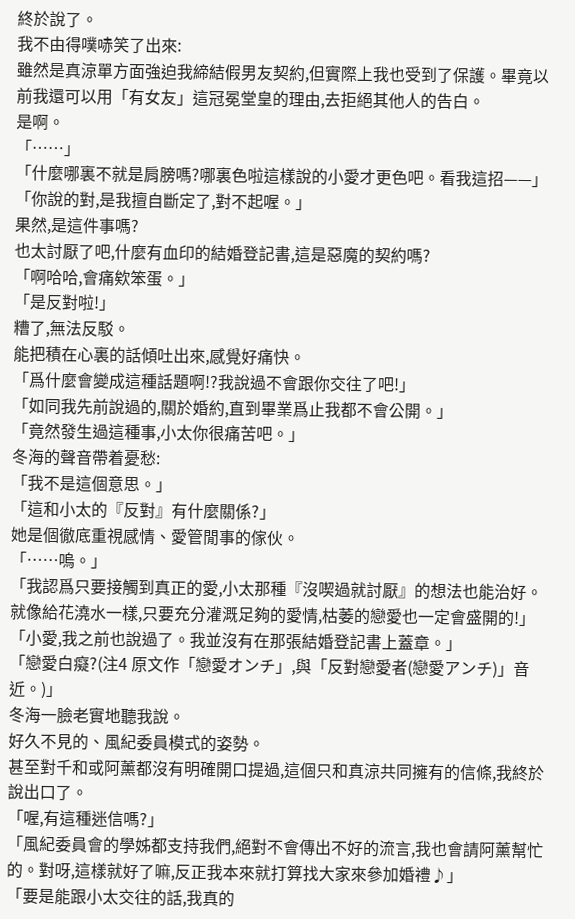終於說了。
我不由得噗哧笑了出來:
雖然是真涼單方面強迫我締結假男友契約,但實際上我也受到了保護。畢竟以前我還可以用「有女友」這冠冕堂皇的理由,去拒絕其他人的告白。
是啊。
「……」
「什麼哪裏不就是肩膀嗎?哪裏色啦這樣說的小愛才更色吧。看我這招——」
「你說的對,是我擅自斷定了,對不起喔。」
果然,是這件事嗎?
也太討厭了吧,什麼有血印的結婚登記書,這是惡魔的契約嗎?
「啊哈哈,會痛欸笨蛋。」
「是反對啦!」
糟了,無法反駁。
能把積在心裏的話傾吐出來,感覺好痛快。
「爲什麼會變成這種話題啊!?我說過不會跟你交往了吧!」
「如同我先前說過的,關於婚約,直到畢業爲止我都不會公開。」
「竟然發生過這種事,小太你很痛苦吧。」
冬海的聲音帶着憂愁:
「我不是這個意思。」
「這和小太的『反對』有什麼關係?」
她是個徹底重視感情、愛管閒事的傢伙。
「……嗚。」
「我認爲只要接觸到真正的愛,小太那種『沒喫過就討厭』的想法也能治好。就像給花澆水一樣,只要充分灌溉足夠的愛情,枯萎的戀愛也一定會盛開的!」
「小愛,我之前也說過了。我並沒有在那張結婚登記書上蓋章。」
「戀愛白癡?(注4 原文作「戀愛オンチ」,與「反對戀愛者(戀愛アンチ)」音近。)」
冬海一臉老實地聽我說。
好久不見的、風紀委員模式的姿勢。
甚至對千和或阿薰都沒有明確開口提過,這個只和真涼共同擁有的信條,我終於說出口了。
「喔,有這種迷信嗎?」
「風紀委員會的學姊都支持我們,絕對不會傳出不好的流言,我也會請阿薰幫忙的。對呀,這樣就好了嘛,反正我本來就打算找大家來參加婚禮♪」
「要是能跟小太交往的話,我真的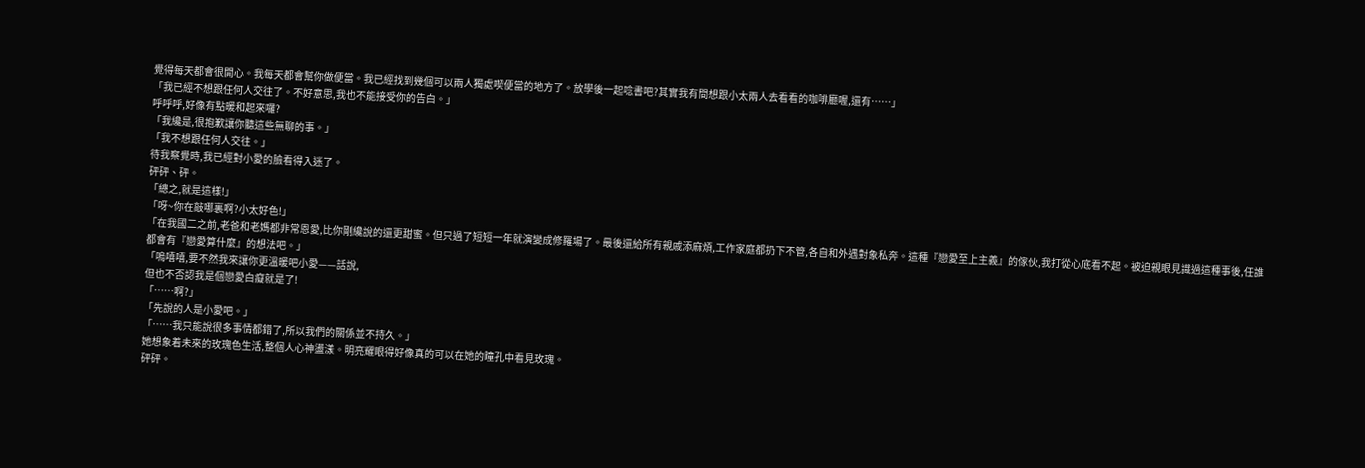覺得每天都會很開心。我每天都會幫你做便當。我已經找到幾個可以兩人獨處喫便當的地方了。放學後一起唸書吧?其實我有間想跟小太兩人去看看的咖啡廳喔,還有……」
「我已經不想跟任何人交往了。不好意思,我也不能接受你的告白。」
呼呼呼,好像有點暖和起來囉?
「我纔是,很抱歉讓你聽這些無聊的事。」
「我不想跟任何人交往。」
待我察覺時,我已經對小愛的臉看得入迷了。
砰砰、砰。
「總之,就是這樣!」
「呀~你在敲哪裏啊?小太好色!」
「在我國二之前,老爸和老媽都非常恩愛,比你剛纔說的還更甜蜜。但只過了短短一年就演變成修羅場了。最後還給所有親戚添麻煩,工作家庭都扔下不管,各自和外遇對象私奔。這種『戀愛至上主義』的傢伙,我打從心底看不起。被迫親眼見識過這種事後,任誰都會有『戀愛算什麼』的想法吧。」
「嗚嘻嘻,要不然我來讓你更溫暖吧小愛——話說,
但也不否認我是個戀愛白癡就是了!
「……啊?」
「先說的人是小愛吧。」
「……我只能說很多事情都錯了,所以我們的關係並不持久。」
她想象着未來的玫瑰色生活,整個人心神盪漾。明亮耀眼得好像真的可以在她的瞳孔中看見玫瑰。
砰砰。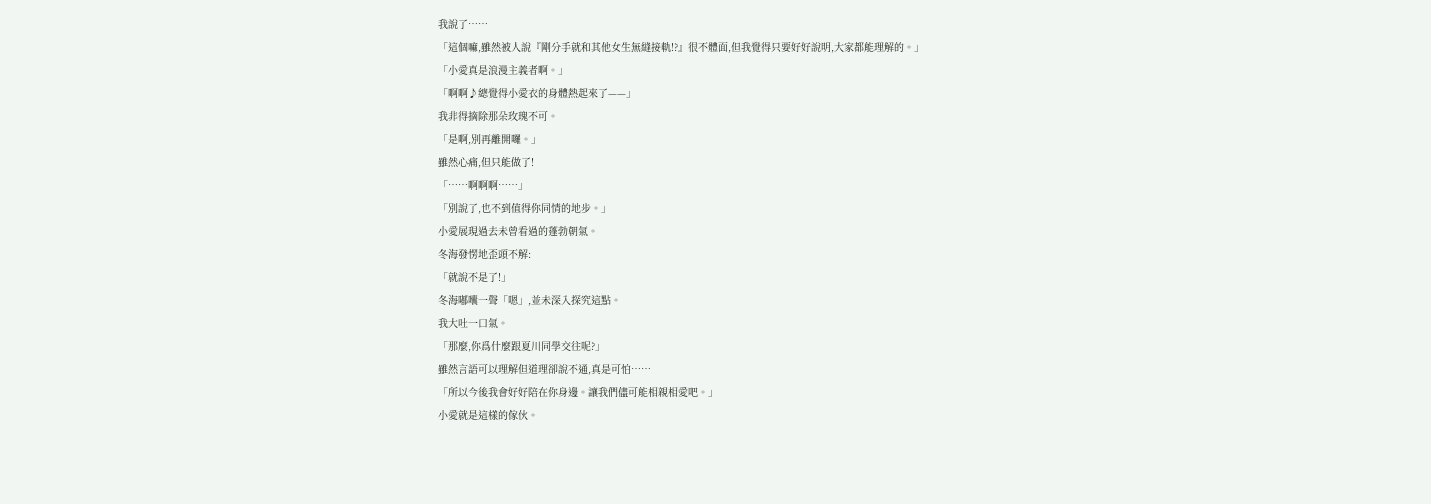我說了……
「這個嘛,雖然被人說『剛分手就和其他女生無縫接軌!?』很不體面,但我覺得只要好好說明,大家都能理解的。」
「小愛真是浪漫主義者啊。」
「啊啊♪總覺得小愛衣的身體熱起來了——」
我非得摘除那朵玫瑰不可。
「是啊,別再離開囉。」
雖然心痛,但只能做了!
「……啊啊啊……」
「別說了,也不到值得你同情的地步。」
小愛展現過去未曾看過的蓬勃朝氣。
冬海發愣地歪頭不解:
「就說不是了!」
冬海嘟囔一聲「嗯」,並未深入探究這點。
我大吐一口氣。
「那麼,你爲什麼跟夏川同學交往呢?」
雖然言語可以理解但道理卻說不通,真是可怕……
「所以今後我會好好陪在你身邊。讓我們儘可能相親相愛吧。」
小愛就是這樣的傢伙。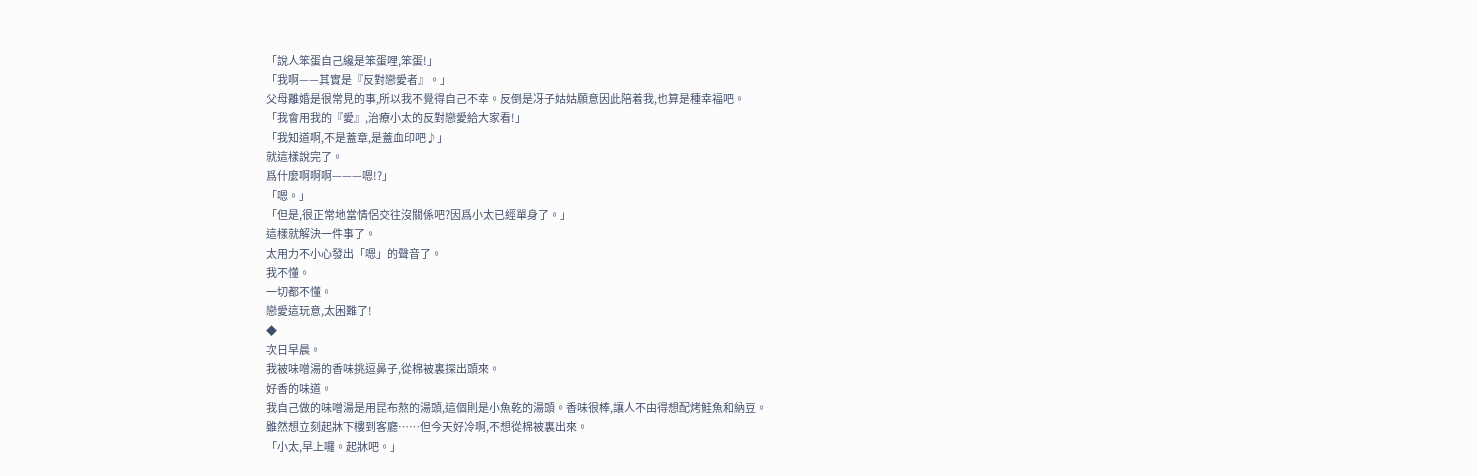「說人笨蛋自己纔是笨蛋哩,笨蛋!」
「我啊——其實是『反對戀愛者』。」
父母離婚是很常見的事,所以我不覺得自己不幸。反倒是冴子姑姑願意因此陪着我,也算是種幸福吧。
「我會用我的『愛』,治療小太的反對戀愛給大家看!」
「我知道啊,不是蓋章,是蓋血印吧♪」
就這樣說完了。
爲什麼啊啊啊———嗯!?」
「嗯。」
「但是,很正常地當情侶交往沒關係吧?因爲小太已經單身了。」
這樣就解決一件事了。
太用力不小心發出「嗯」的聲音了。
我不懂。
一切都不懂。
戀愛這玩意,太困難了!
◆
次日早晨。
我被味噌湯的香味挑逗鼻子,從棉被裏探出頭來。
好香的味道。
我自己做的味噌湯是用昆布熬的湯頭,這個則是小魚乾的湯頭。香味很棒,讓人不由得想配烤鮭魚和納豆。
雖然想立刻起牀下樓到客廳……但今天好冷啊,不想從棉被裏出來。
「小太,早上囉。起牀吧。」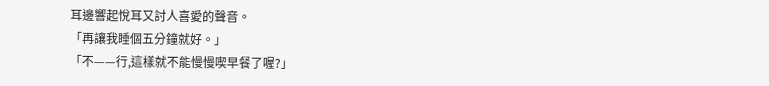耳邊響起悅耳又討人喜愛的聲音。
「再讓我睡個五分鐘就好。」
「不——行,這樣就不能慢慢喫早餐了喔?」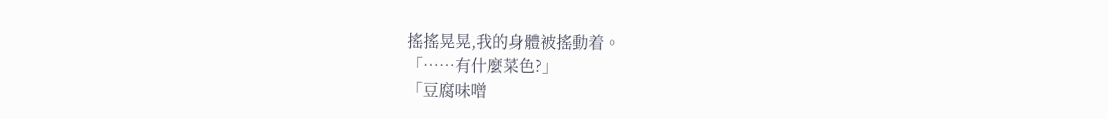搖搖晃晃,我的身體被搖動着。
「……有什麼菜色?」
「豆腐味噌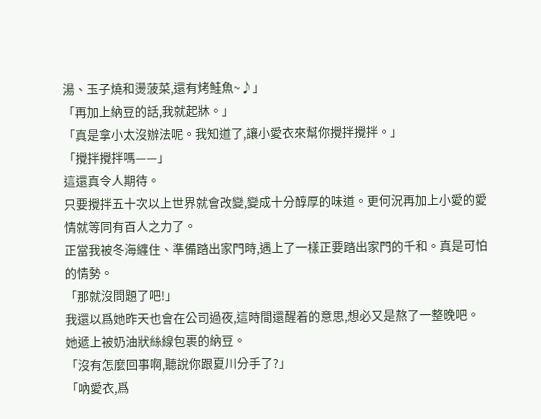湯、玉子燒和燙菠菜,還有烤鮭魚~♪」
「再加上納豆的話,我就起牀。」
「真是拿小太沒辦法呢。我知道了,讓小愛衣來幫你攪拌攪拌。」
「攪拌攪拌嗎——」
這還真令人期待。
只要攪拌五十次以上世界就會改變,變成十分醇厚的味道。更何況再加上小愛的愛情就等同有百人之力了。
正當我被冬海纏住、準備踏出家門時,遇上了一樣正要踏出家門的千和。真是可怕的情勢。
「那就沒問題了吧!」
我還以爲她昨天也會在公司過夜,這時間還醒着的意思,想必又是熬了一整晚吧。
她遞上被奶油狀絲線包裹的納豆。
「沒有怎麼回事啊,聽說你跟夏川分手了?」
「吶愛衣,爲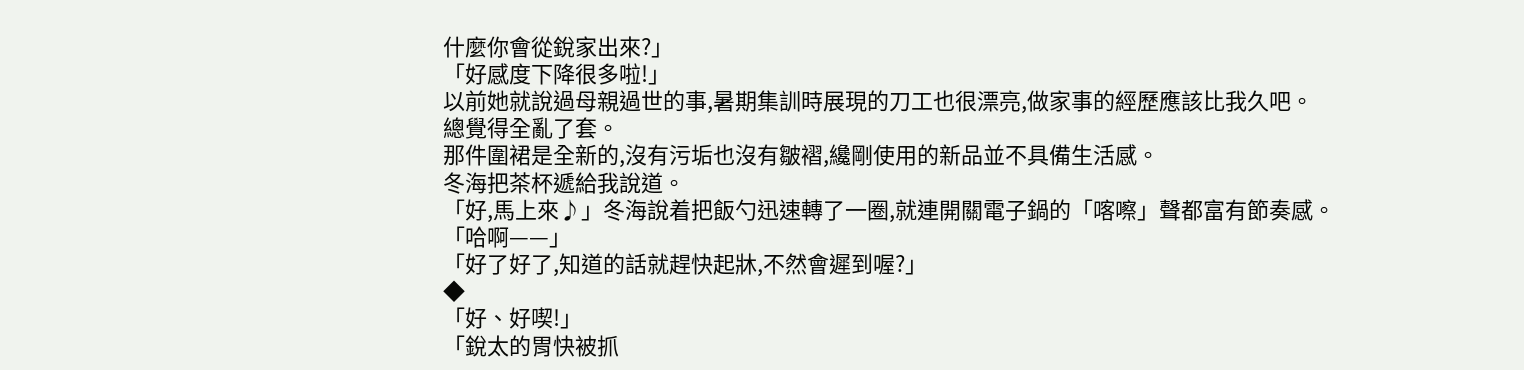什麼你會從銳家出來?」
「好感度下降很多啦!」
以前她就說過母親過世的事,暑期集訓時展現的刀工也很漂亮,做家事的經歷應該比我久吧。
總覺得全亂了套。
那件圍裙是全新的,沒有污垢也沒有皺褶,纔剛使用的新品並不具備生活感。
冬海把茶杯遞給我說道。
「好,馬上來♪」冬海說着把飯勺迅速轉了一圈,就連開關電子鍋的「喀嚓」聲都富有節奏感。
「哈啊——」
「好了好了,知道的話就趕快起牀,不然會遲到喔?」
◆
「好、好喫!」
「銳太的胃快被抓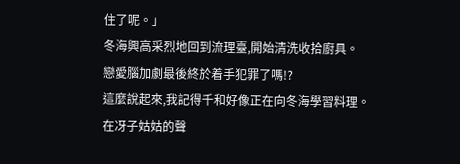住了呢。」
冬海興高采烈地回到流理臺,開始清洗收拾廚具。
戀愛腦加劇最後終於着手犯罪了嗎!?
這麼說起來,我記得千和好像正在向冬海學習料理。
在冴子姑姑的聲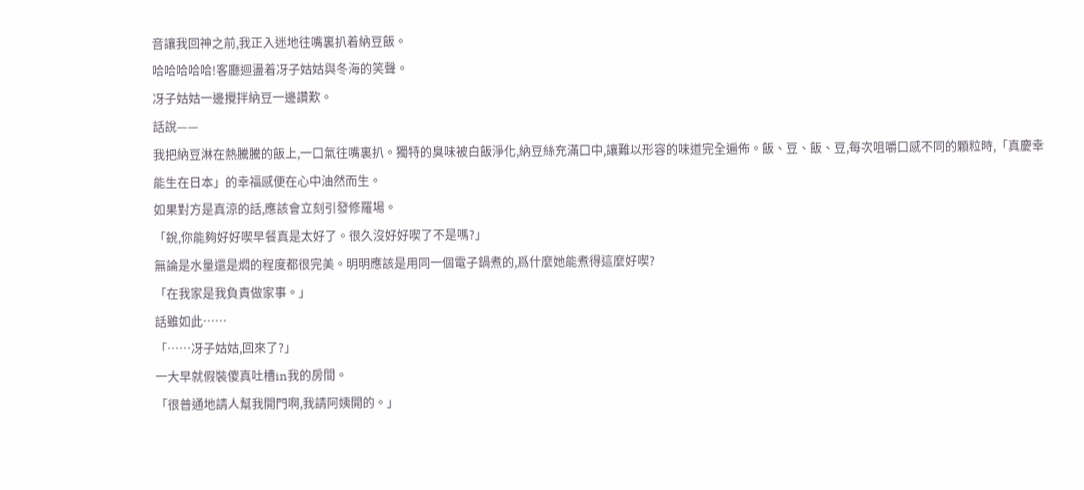音讓我回神之前,我正入迷地往嘴裏扒着納豆飯。
哈哈哈哈哈!客廳迴盪着冴子姑姑與冬海的笑聲。
冴子姑姑一邊攪拌納豆一邊讚歎。
話說——
我把納豆淋在熱騰騰的飯上,一口氣往嘴裏扒。獨特的臭味被白飯淨化,納豆絲充滿口中,讓難以形容的味道完全遍佈。飯、豆、飯、豆,每次咀嚼口感不同的顆粒時,「真慶幸能生在日本」的幸福感便在心中油然而生。
如果對方是真涼的話,應該會立刻引發修羅場。
「銳,你能夠好好喫早餐真是太好了。很久沒好好喫了不是嗎?」
無論是水量還是燜的程度都很完美。明明應該是用同一個電子鍋煮的,爲什麼她能煮得這麼好喫?
「在我家是我負責做家事。」
話雖如此……
「……冴子姑姑,回來了?」
一大早就假裝傻真吐槽in我的房間。
「很普通地請人幫我開門啊,我請阿姨開的。」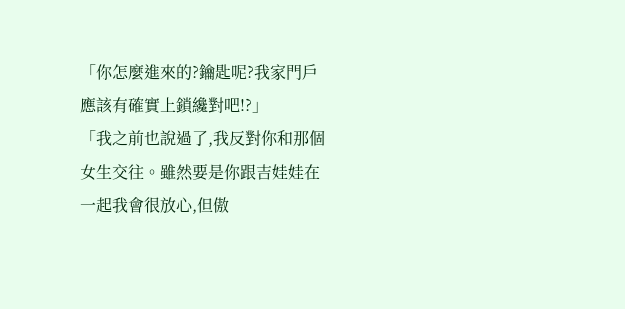「你怎麼進來的?鑰匙呢?我家門戶應該有確實上鎖纔對吧!?」
「我之前也說過了,我反對你和那個女生交往。雖然要是你跟吉娃娃在一起我會很放心,但傲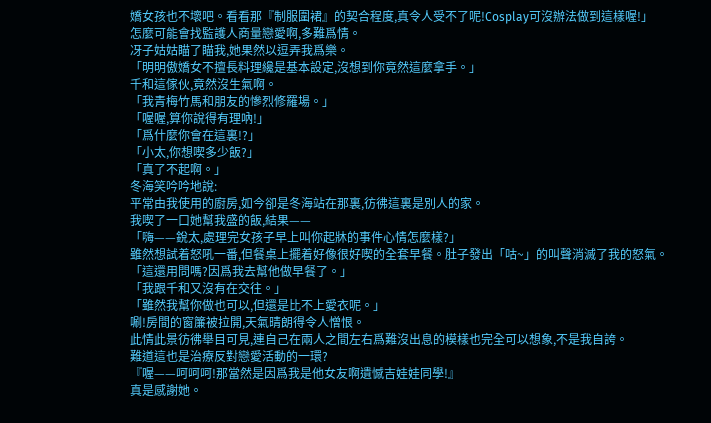嬌女孩也不壞吧。看看那『制服圍裙』的契合程度,真令人受不了呢!Cosplay可沒辦法做到這樣喔!」
怎麼可能會找監護人商量戀愛啊,多難爲情。
冴子姑姑瞄了瞄我,她果然以逗弄我爲樂。
「明明傲嬌女不擅長料理纔是基本設定,沒想到你竟然這麼拿手。」
千和這傢伙,竟然沒生氣啊。
「我青梅竹馬和朋友的慘烈修羅場。」
「喔喔,算你說得有理吶!」
「爲什麼你會在這裏!?」
「小太,你想喫多少飯?」
「真了不起啊。」
冬海笑吟吟地說:
平常由我使用的廚房,如今卻是冬海站在那裏,彷彿這裏是別人的家。
我喫了一口她幫我盛的飯,結果——
「嗨——銳太,處理完女孩子早上叫你起牀的事件心情怎麼樣?」
雖然想試着怒吼一番,但餐桌上擺着好像很好喫的全套早餐。肚子發出「咕~」的叫聲消滅了我的怒氣。
「這還用問嗎?因爲我去幫他做早餐了。」
「我跟千和又沒有在交往。」
「雖然我幫你做也可以,但還是比不上愛衣呢。」
唰!房間的窗簾被拉開,天氣晴朗得令人憎恨。
此情此景彷彿舉目可見,連自己在兩人之間左右爲難沒出息的模樣也完全可以想象,不是我自誇。
難道這也是治療反對戀愛活動的一環?
『喔——呵呵呵!那當然是因爲我是他女友啊遺憾吉娃娃同學!』
真是感謝她。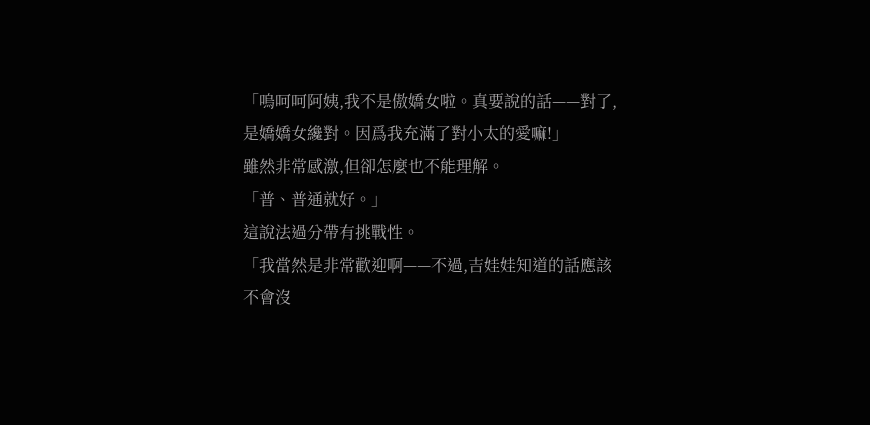「嗚呵呵阿姨,我不是傲嬌女啦。真要說的話——對了,是嬌嬌女纔對。因爲我充滿了對小太的愛嘛!」
雖然非常感激,但卻怎麼也不能理解。
「普、普通就好。」
這說法過分帶有挑戰性。
「我當然是非常歡迎啊——不過,吉娃娃知道的話應該不會沒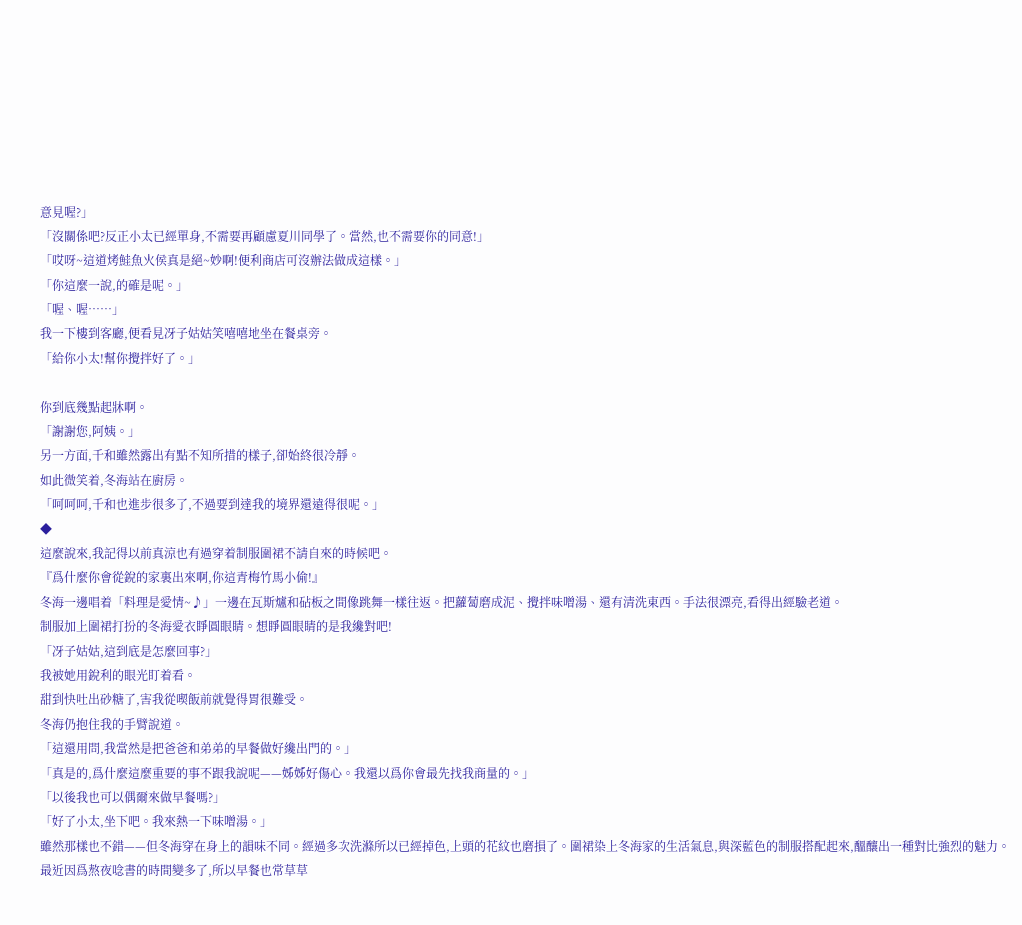意見喔?」
「沒關係吧?反正小太已經單身,不需要再顧慮夏川同學了。當然,也不需要你的同意!」
「哎呀~這道烤鮭魚火侯真是絕~妙啊!便利商店可沒辦法做成這樣。」
「你這麼一說,的確是呢。」
「喔、喔……」
我一下樓到客廳,便看見冴子姑姑笑嘻嘻地坐在餐桌旁。
「給你小太!幫你攪拌好了。」

你到底幾點起牀啊。
「謝謝您,阿姨。」
另一方面,千和雖然露出有點不知所措的樣子,卻始終很冷靜。
如此微笑着,冬海站在廚房。
「呵呵呵,千和也進步很多了,不過要到達我的境界還遠得很呢。」
◆
這麼說來,我記得以前真涼也有過穿着制服圍裙不請自來的時候吧。
『爲什麼你會從銳的家裏出來啊,你這青梅竹馬小偷!』
冬海一邊唱着「料理是愛情~♪」一邊在瓦斯爐和砧板之間像跳舞一樣往返。把蘿蔔磨成泥、攪拌味噌湯、還有清洗東西。手法很漂亮,看得出經驗老道。
制服加上圍裙打扮的冬海愛衣睜圓眼睛。想睜圓眼睛的是我纔對吧!
「冴子姑姑,這到底是怎麼回事?」
我被她用銳利的眼光盯着看。
甜到快吐出砂糖了,害我從喫飯前就覺得胃很難受。
冬海仍抱住我的手臂說道。
「這還用問,我當然是把爸爸和弟弟的早餐做好纔出門的。」
「真是的,爲什麼這麼重要的事不跟我說呢——姊姊好傷心。我還以爲你會最先找我商量的。」
「以後我也可以偶爾來做早餐嗎?」
「好了小太,坐下吧。我來熱一下味噌湯。」
雖然那樣也不錯——但冬海穿在身上的韻味不同。經過多次洗滌所以已經掉色,上頭的花紋也磨損了。圍裙染上冬海家的生活氣息,與深藍色的制服搭配起來,醞釀出一種對比強烈的魅力。
最近因爲熬夜唸書的時間變多了,所以早餐也常草草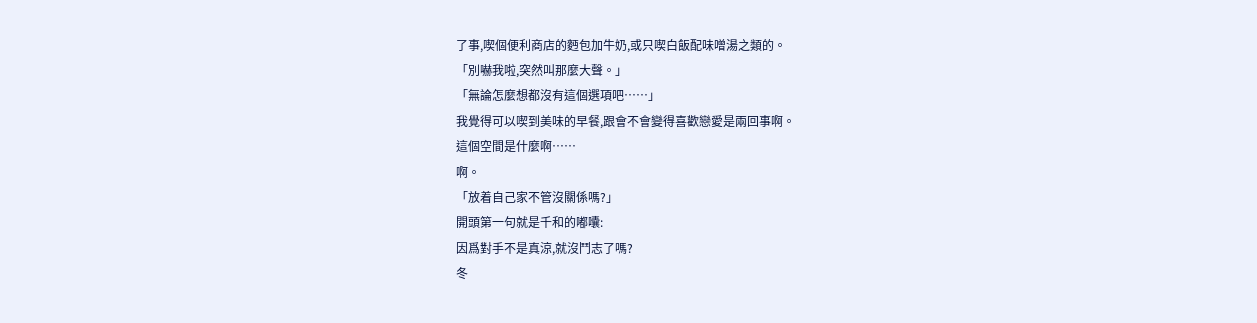了事,喫個便利商店的麪包加牛奶,或只喫白飯配味噌湯之類的。
「別嚇我啦,突然叫那麼大聲。」
「無論怎麼想都沒有這個選項吧……」
我覺得可以喫到美味的早餐,跟會不會變得喜歡戀愛是兩回事啊。
這個空間是什麼啊……
啊。
「放着自己家不管沒關係嗎?」
開頭第一句就是千和的嘟囔:
因爲對手不是真涼,就沒鬥志了嗎?
冬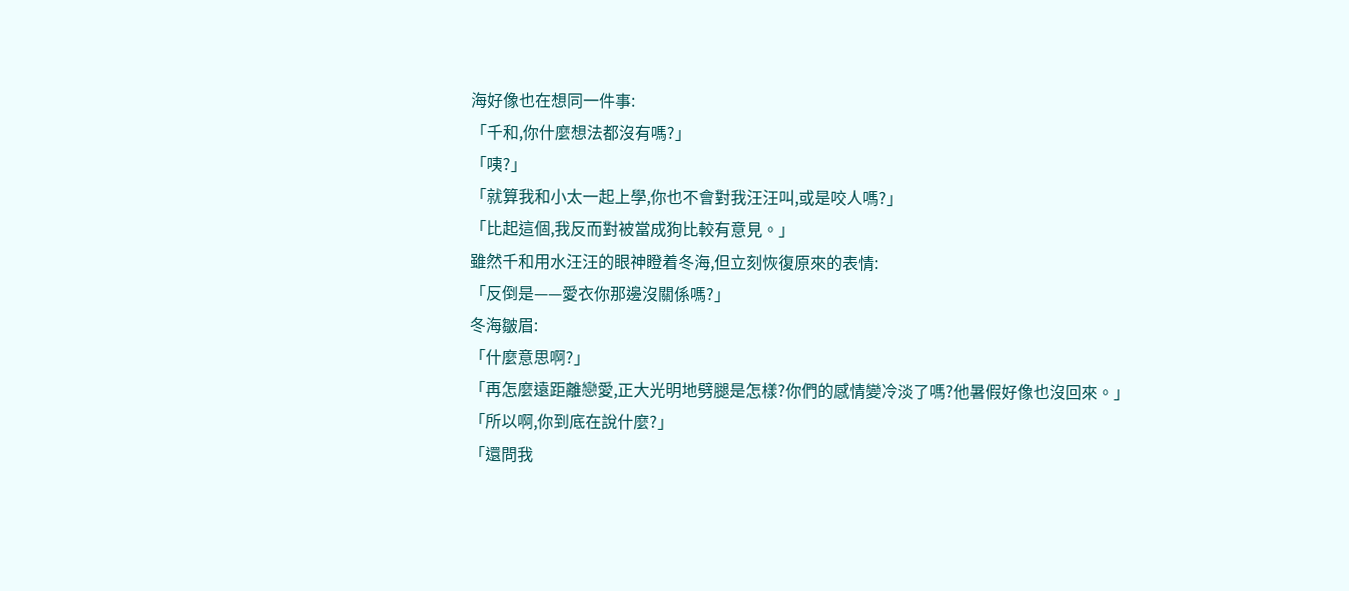海好像也在想同一件事:
「千和,你什麼想法都沒有嗎?」
「咦?」
「就算我和小太一起上學,你也不會對我汪汪叫,或是咬人嗎?」
「比起這個,我反而對被當成狗比較有意見。」
雖然千和用水汪汪的眼神瞪着冬海,但立刻恢復原來的表情:
「反倒是——愛衣你那邊沒關係嗎?」
冬海皺眉:
「什麼意思啊?」
「再怎麼遠距離戀愛,正大光明地劈腿是怎樣?你們的感情變冷淡了嗎?他暑假好像也沒回來。」
「所以啊,你到底在說什麼?」
「還問我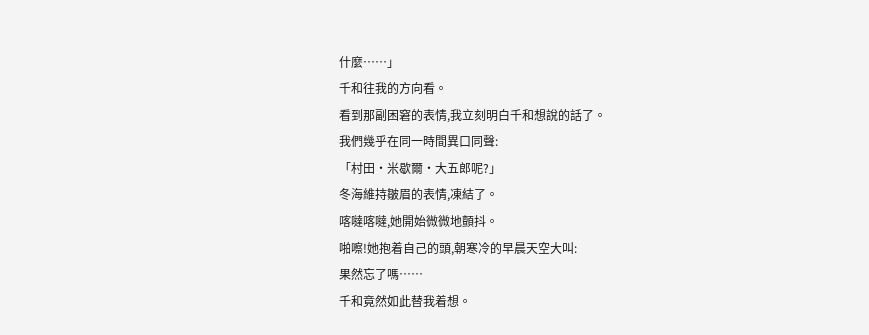什麼……」
千和往我的方向看。
看到那副困窘的表情,我立刻明白千和想說的話了。
我們幾乎在同一時間異口同聲:
「村田·米歇爾·大五郎呢?」
冬海維持皺眉的表情,凍結了。
喀噠喀噠,她開始微微地顫抖。
啪嚓!她抱着自己的頭,朝寒冷的早晨天空大叫:
果然忘了嗎……
千和竟然如此替我着想。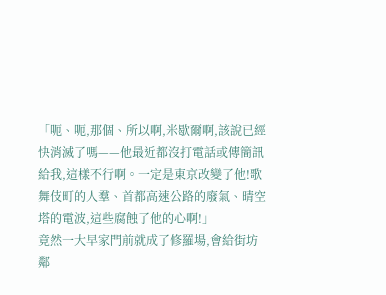「呃、呃,那個、所以啊,米歇爾啊,該說已經快消滅了嗎——他最近都沒打電話或傳簡訊給我,這樣不行啊。一定是東京改變了他!歌舞伎町的人羣、首都高速公路的廢氣、晴空塔的電波,這些腐蝕了他的心啊!」
竟然一大早家門前就成了修羅場,會給街坊鄰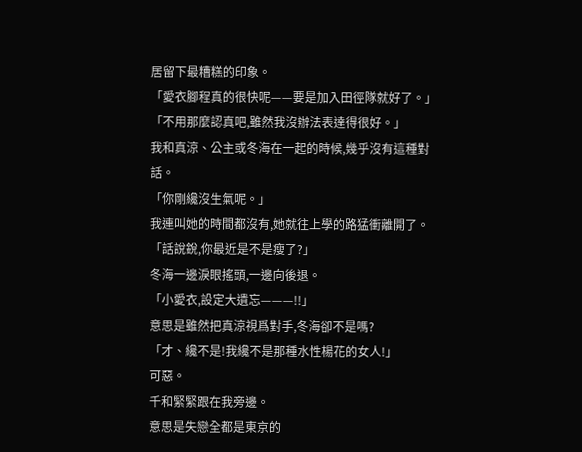居留下最糟糕的印象。
「愛衣腳程真的很快呢——要是加入田徑隊就好了。」
「不用那麼認真吧,雖然我沒辦法表達得很好。」
我和真涼、公主或冬海在一起的時候,幾乎沒有這種對話。
「你剛纔沒生氣呢。」
我連叫她的時間都沒有,她就往上學的路猛衝離開了。
「話說銳,你最近是不是瘦了?」
冬海一邊淚眼搖頭,一邊向後退。
「小愛衣,設定大遺忘———!!」
意思是雖然把真涼視爲對手,冬海卻不是嗎?
「才、纔不是!我纔不是那種水性楊花的女人!」
可惡。
千和緊緊跟在我旁邊。
意思是失戀全都是東京的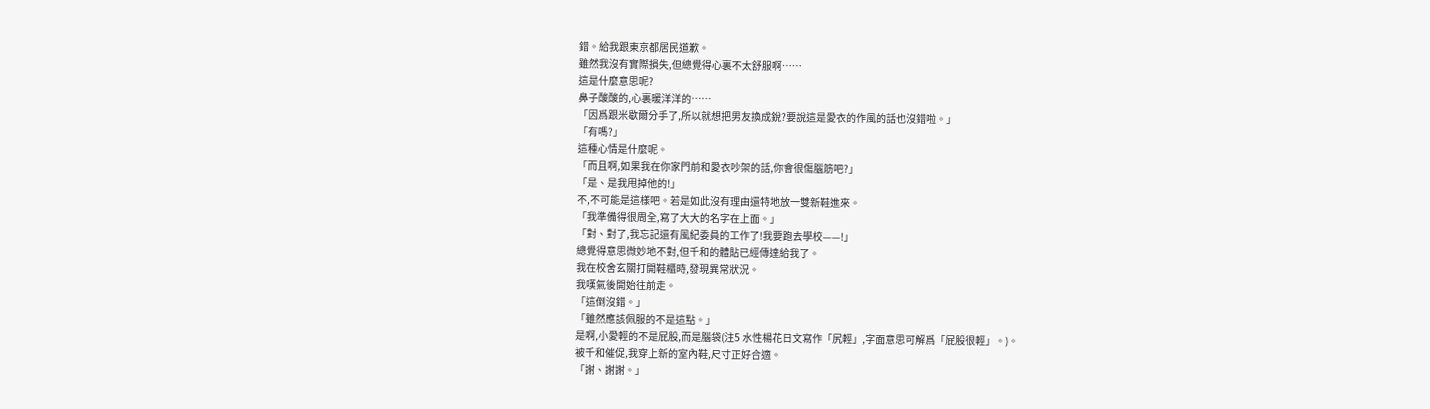錯。給我跟東京都居民道歉。
雖然我沒有實際損失,但總覺得心裏不太舒服啊……
這是什麼意思呢?
鼻子酸酸的,心裏暖洋洋的……
「因爲跟米歇爾分手了,所以就想把男友換成銳?要說這是愛衣的作風的話也沒錯啦。」
「有嗎?」
這種心情是什麼呢。
「而且啊,如果我在你家門前和愛衣吵架的話,你會很傷腦筋吧?」
「是、是我甩掉他的!」
不,不可能是這樣吧。若是如此沒有理由還特地放一雙新鞋進來。
「我準備得很周全,寫了大大的名字在上面。」
「對、對了,我忘記還有風紀委員的工作了!我要跑去學校——!」
總覺得意思微妙地不對,但千和的體貼已經傳達給我了。
我在校舍玄關打開鞋櫃時,發現異常狀況。
我嘆氣後開始往前走。
「這倒沒錯。」
「雖然應該佩服的不是這點。」
是啊,小愛輕的不是屁股,而是腦袋(注5 水性楊花日文寫作「尻輕」,字面意思可解爲「屁股很輕」。)。
被千和催促,我穿上新的室內鞋,尺寸正好合適。
「謝、謝謝。」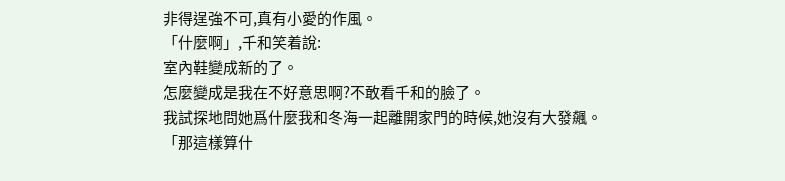非得逞強不可,真有小愛的作風。
「什麼啊」,千和笑着說:
室內鞋變成新的了。
怎麼變成是我在不好意思啊?不敢看千和的臉了。
我試探地問她爲什麼我和冬海一起離開家門的時候,她沒有大發飆。
「那這樣算什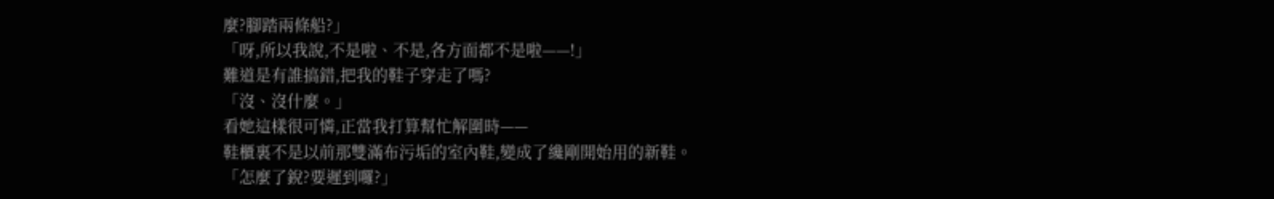麼?腳踏兩條船?」
「呀,所以我說,不是啦、不是,各方面都不是啦——!」
難道是有誰搞錯,把我的鞋子穿走了嗎?
「沒、沒什麼。」
看她這樣很可憐,正當我打算幫忙解圍時——
鞋櫃裏不是以前那雙滿布污垢的室內鞋,變成了纔剛開始用的新鞋。
「怎麼了銳?要遲到囉?」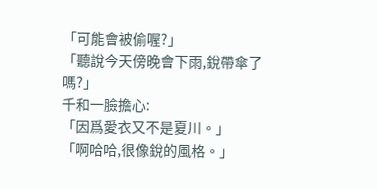「可能會被偷喔?」
「聽說今天傍晚會下雨,銳帶傘了嗎?」
千和一臉擔心:
「因爲愛衣又不是夏川。」
「啊哈哈,很像銳的風格。」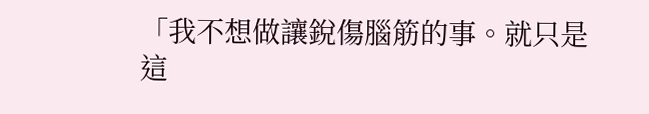「我不想做讓銳傷腦筋的事。就只是這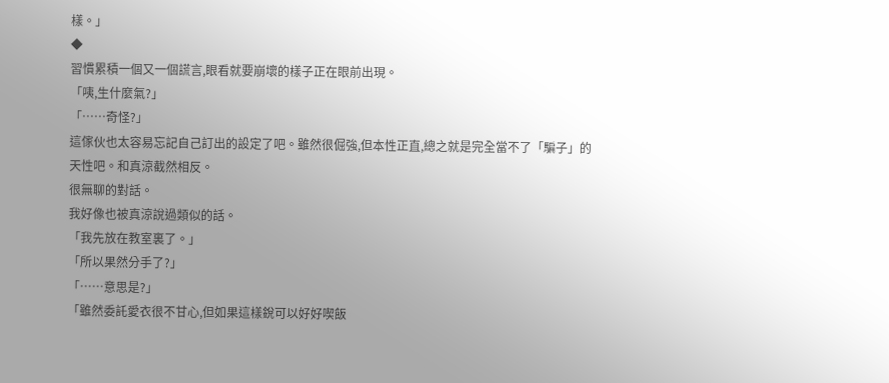樣。」
◆
習慣累積一個又一個謊言,眼看就要崩壞的樣子正在眼前出現。
「咦,生什麼氣?」
「……奇怪?」
這傢伙也太容易忘記自己訂出的設定了吧。雖然很倔強,但本性正直,總之就是完全當不了「騙子」的天性吧。和真涼截然相反。
很無聊的對話。
我好像也被真涼說過類似的話。
「我先放在教室裏了。」
「所以果然分手了?」
「……意思是?」
「雖然委託愛衣很不甘心,但如果這樣銳可以好好喫飯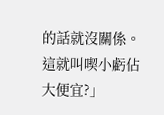的話就沒關係。這就叫喫小虧佔大便宜?」